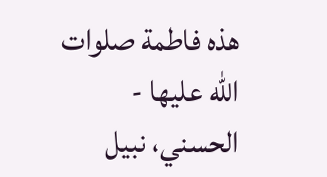هذه فاطمة صلوات الله عليها - الحسني، نبيل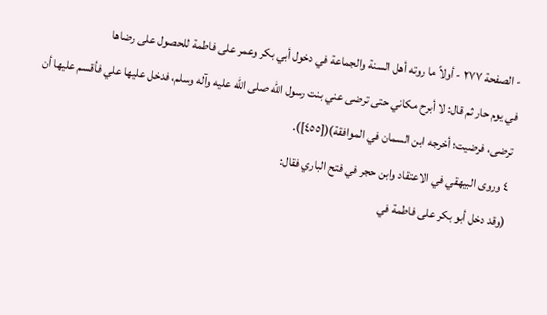- الصفحة ٢٧٧ - أولاً ما روته أهل السنة والجماعة في دخول أبي بكر وعمر على فاطمة للحصول على رضاها
في يوم حار ثم قال: لا أبرح مكاني حتى ترضى عني بنت رسول الله صلى الله عليه وآله وسلم، فدخل عليها علي فأقسم عليها أن ترضى، فرضيت؛ أخرجه ابن السمان في الموافقة)([٤٥٥]).
٤ وروى البيهقي في الاعتقاد وابن حجر في فتح الباري فقال:
(وقد دخل أبو بكر على فاطمة في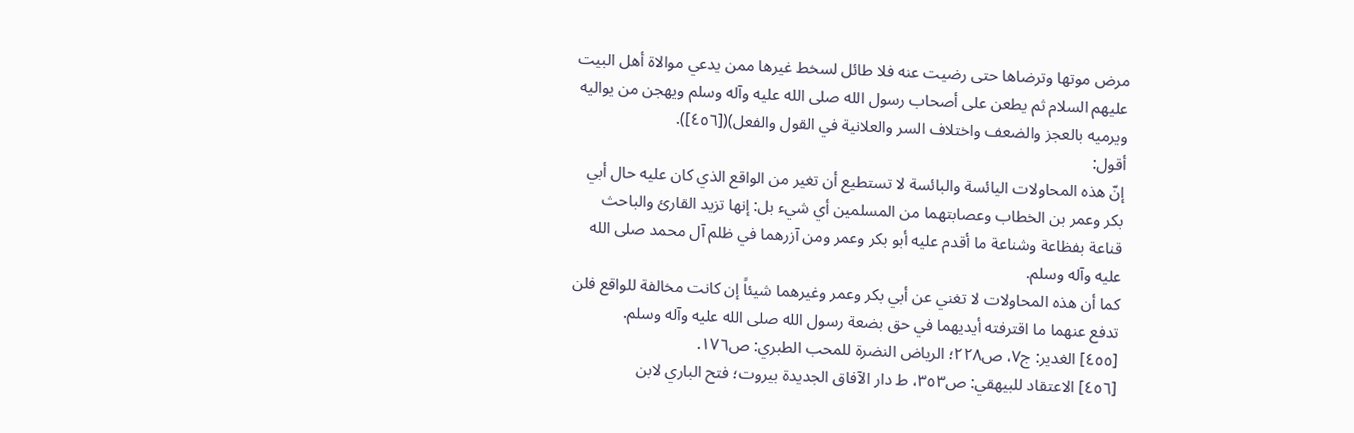مرض موتها وترضاها حتى رضيت عنه فلا طائل لسخط غيرها ممن يدعي موالاة أهل البيت عليهم السلام ثم يطعن على أصحاب رسول الله صلى الله عليه وآله وسلم ويهجن من يواليه ويرميه بالعجز والضعف واختلاف السر والعلانية في القول والفعل)([٤٥٦]).
أقول:
إنّ هذه المحاولات اليائسة والبائسة لا تستطيع أن تغير من الواقع الذي كان عليه حال أبي بكر وعمر بن الخطاب وعصابتهما من المسلمين أي شيء بل: إنها تزيد القارئ والباحث قناعة بفظاعة وشناعة ما أقدم عليه أبو بكر وعمر ومن آزرهما في ظلم آل محمد صلى الله عليه وآله وسلم.
كما أن هذه المحاولات لا تغني عن أبي بكر وعمر وغيرهما شيئاً إن كانت مخالفة للواقع فلن تدفع عنهما ما اقترفته أيديهما في حق بضعة رسول الله صلى الله عليه وآله وسلم.
[٤٥٥] الغدير: ج٧، ص٢٢٨؛ الرياض النضرة للمحب الطبري: ص١٧٦.
[٤٥٦] الاعتقاد للبيهقي: ص٣٥٣، ط دار الآفاق الجديدة بيروت؛ فتح الباري لابن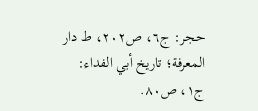حجر: ج٦، ص٢٠٢، ط دار المعرفة؛ تاريخ أبي الفداء: ج١، ص٨٠.